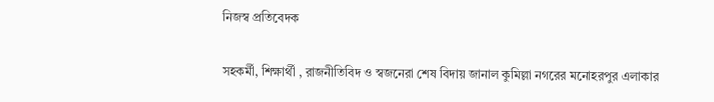নিজস্ব প্রতিবেদক

সহকর্মী, শিক্ষার্থী , রাজনীতিবিদ ও স্বজনেরা শেষ বিদায় জানাল কুমিল্লা নগরের মনোহরপুর এলাকার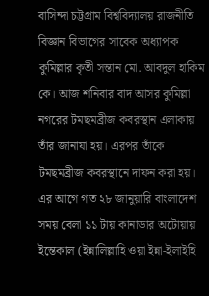বাসিন্দা চট্টগ্রাম বিশ্ববিদ্যালয় রাজনীতি বিজ্ঞান বিভাগের সাবেক অধ্যাপক কুমিল্লার কৃতী সন্তান মো. আবদুল হাকিম কে। আজ শনিবার বাদ আসর কুমিল্লা নগরের টমছমব্রীজ কবরস্থান এলাকায় তাঁর জানাযা হয়। এরপর তাঁকে টমছমব্রীজ কবরস্থানে দাফন করা হয়।
এর আগে গত ২৮ জানুয়ারি বাংলাদেশ সময় বেলা ১১ টায় কানাডার অটোয়ায় ইন্তেকাল (ইন্নালিল্লাহি ওয়া ইন্না-ইলাইহি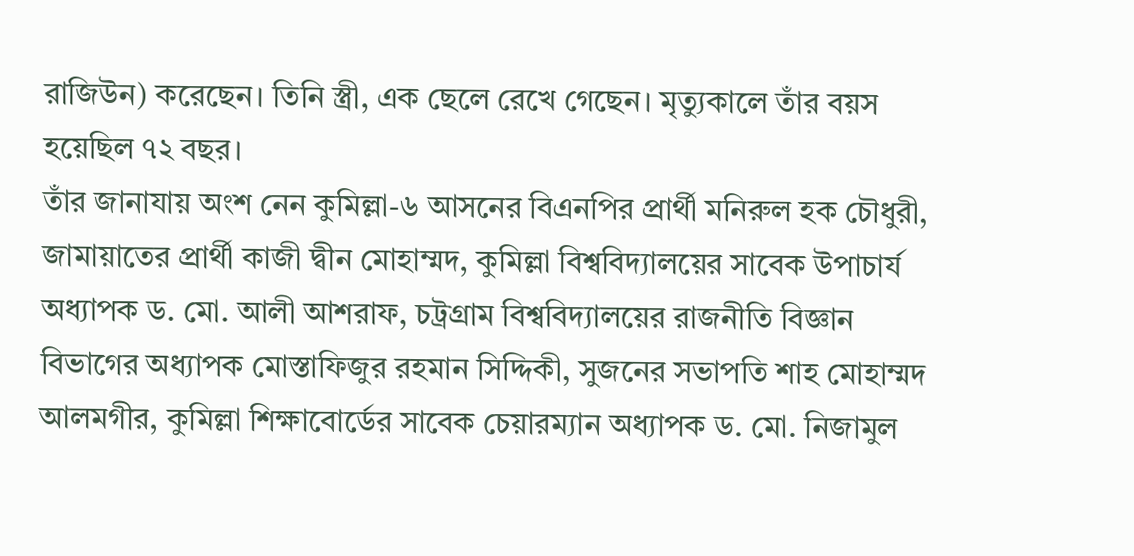রাজিউন) করেছেন। তিনি স্ত্রী, এক ছেলে রেখে গেছেন। মৃত্যুকালে তাঁর বয়স হয়েছিল ৭২ বছর।
তাঁর জানাযায় অংশ নেন কুমিল্লা-৬ আসনের বিএনপির প্রার্থী মনিরুল হক চৌধুরী, জামায়াতের প্রার্থী কাজী দ্বীন মোহাম্মদ, কুমিল্লা বিশ্ববিদ্যালয়ের সাবেক উপাচার্য অধ্যাপক ড. মো. আলী আশরাফ, চট্রগ্রাম বিশ্ববিদ্যালয়ের রাজনীতি বিজ্ঞান বিভাগের অধ্যাপক মোস্তাফিজুর রহমান সিদ্দিকী, সুজনের সভাপতি শাহ মোহাম্মদ আলমগীর, কুমিল্লা শিক্ষাবোর্ডের সাবেক চেয়ারম্যান অধ্যাপক ড. মো. নিজামুল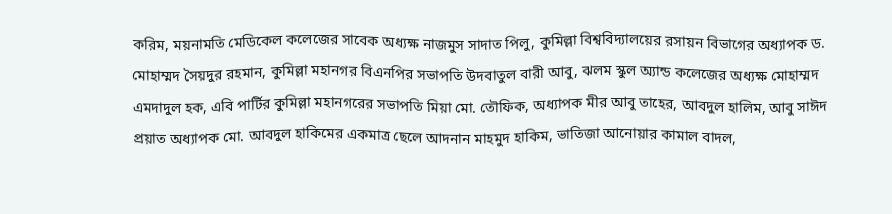করিম, ময়নামতি মেডিকেল কলেজের সাবেক অধ্যক্ষ নাজমুস সাদাত পিলু, কুমিল্লা বিশ্ববিদ্যালয়ের রসায়ন বিভাগের অধ্যাপক ড. মোহাম্মদ সৈয়দুর রহমান, কুমিল্লা মহানগর বিএনপির সভাপতি উদবাতুল বারী আবু, ঝলম স্কুল অ্যান্ড কলেজের অধ্যক্ষ মোহাম্মদ এমদাদুল হক, এবি পার্টির কুমিল্লা মহানগরের সভাপতি মিয়া মো. তৌফিক, অধ্যাপক মীর আবু তাহের, আবদুল হালিম, আবু সাঈদ প্রয়াত অধ্যাপক মো. আবদুল হাকিমের একমাত্র ছেলে আদনান মাহমুদ হাকিম, ভাতিজা আনোয়ার কামাল বাদল,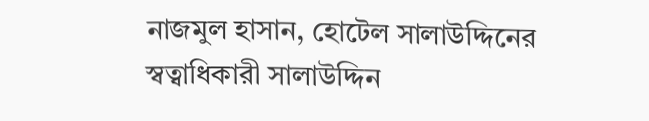নাজমুল হাসান, হোটেল সালাউদ্দিনের স্বত্বাধিকারী সালাউদ্দিন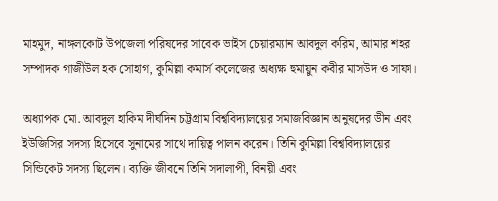মাহমুদ, নাঙ্গলকোট উপজেলা পরিষদের সাবেক ভাইস চেয়ারম্যান আবদুল করিম, আমার শহর সম্পাদক গাজীউল হক সোহাগ, কুমিল্লা কমার্স কলেজের অধ্যক্ষ হুমায়ুন কবীর মাসউদ ও সাফা।

অধ্যাপক মো. আবদুল হাকিম দীর্ঘদিন চট্টগ্রাম বিশ্ববিদ্যালয়ের সমাজবিজ্ঞান অনুষদের ডীন এবং ইউজিসির সদস্য হিসেবে সুনামের সাথে দায়িত্ব পালন করেন। তিনি কুমিল্লা বিশ্ববিদ্যালয়ের সিন্ডিকেট সদস্য ছিলেন। ব্যক্তি জীবনে তিনি সদালাপী, বিনয়ী এবং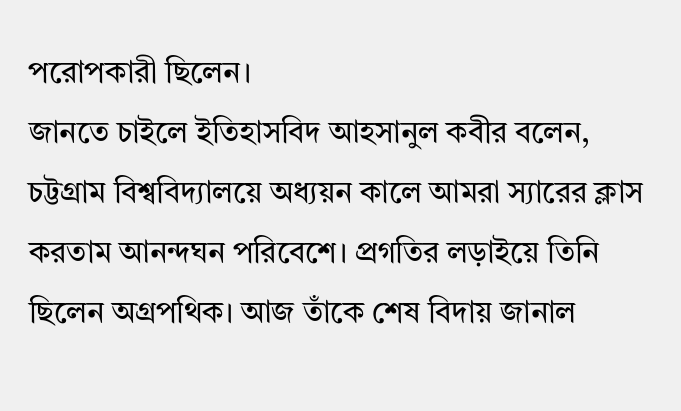পরোপকারী ছিলেন।
জানতে চাইলে ইতিহাসবিদ আহসানুল কবীর বলেন, চট্টগ্রাম বিশ্ববিদ্যালয়ে অধ্যয়ন কালে আমরা স্যারের ক্লাস করতাম আনন্দঘন পরিবেশে। প্রগতির লড়াইয়ে তিনি ছিলেন অগ্রপথিক। আজ তাঁকে শেষ বিদায় জানাল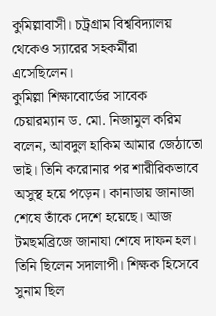কুমিল্লাবাসী। চট্রগ্রাম বিশ্ববিদ্যালয় থেকেও স্যারের সহকর্মীরা এসেছিলেন।
কুমিল্লা শিক্ষাবোর্ডের সাবেক চেয়ারম্যান ড. মো. নিজামুল করিম বলেন, আবদুল হাকিম আমার জেঠাতো ভাই। তিনি করোনার পর শারীরিকভাবে অসুস্থ হয়ে পড়েন। কানাডায় জানাজা শেষে তাঁকে দেশে হয়েছে। আজ টমছমব্রিজে জানাযা শেষে দাফন হল।
তিনি ছিলেন সদালাপী। শিক্ষক হিসেবে সুনাম ছিল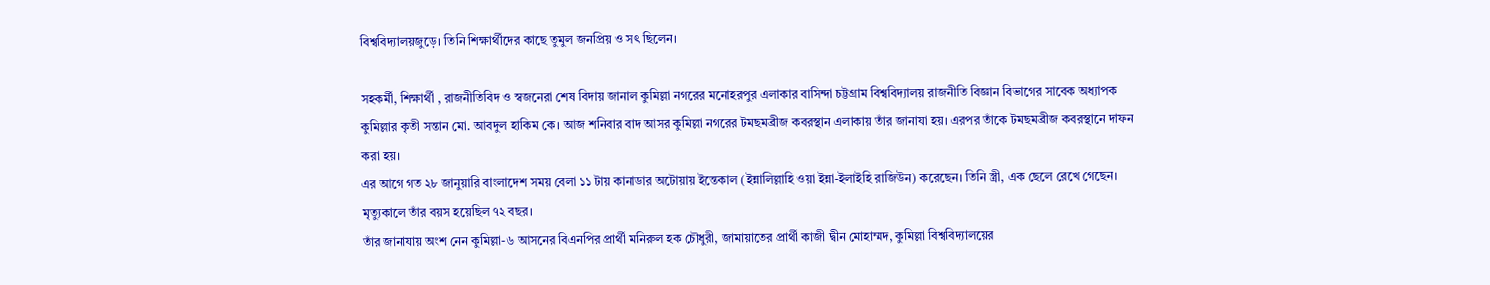বিশ্ববিদ্যালয়জুড়ে। তিনি শিক্ষার্থীদের কাছে তুমুল জনপ্রিয় ও সৎ ছিলেন।

সহকর্মী, শিক্ষার্থী , রাজনীতিবিদ ও স্বজনেরা শেষ বিদায় জানাল কুমিল্লা নগরের মনোহরপুর এলাকার বাসিন্দা চট্টগ্রাম বিশ্ববিদ্যালয় রাজনীতি বিজ্ঞান বিভাগের সাবেক অধ্যাপক কুমিল্লার কৃতী সন্তান মো. আবদুল হাকিম কে। আজ শনিবার বাদ আসর কুমিল্লা নগরের টমছমব্রীজ কবরস্থান এলাকায় তাঁর জানাযা হয়। এরপর তাঁকে টমছমব্রীজ কবরস্থানে দাফন করা হয়।
এর আগে গত ২৮ জানুয়ারি বাংলাদেশ সময় বেলা ১১ টায় কানাডার অটোয়ায় ইন্তেকাল (ইন্নালিল্লাহি ওয়া ইন্না-ইলাইহি রাজিউন) করেছেন। তিনি স্ত্রী, এক ছেলে রেখে গেছেন। মৃত্যুকালে তাঁর বয়স হয়েছিল ৭২ বছর।
তাঁর জানাযায় অংশ নেন কুমিল্লা-৬ আসনের বিএনপির প্রার্থী মনিরুল হক চৌধুরী, জামায়াতের প্রার্থী কাজী দ্বীন মোহাম্মদ, কুমিল্লা বিশ্ববিদ্যালয়ের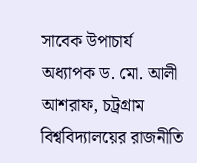সাবেক উপাচার্য অধ্যাপক ড. মো. আলী আশরাফ, চট্রগ্রাম বিশ্ববিদ্যালয়ের রাজনীতি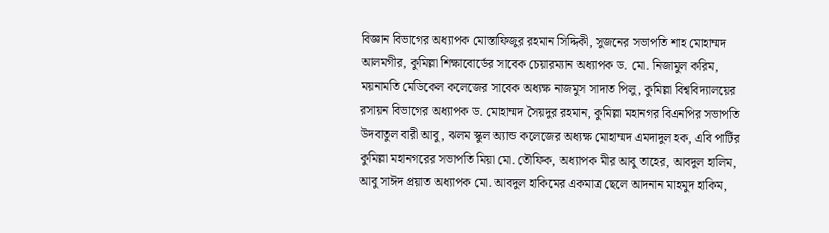বিজ্ঞান বিভাগের অধ্যাপক মোস্তাফিজুর রহমান সিদ্দিকী, সুজনের সভাপতি শাহ মোহাম্মদ আলমগীর, কুমিল্লা শিক্ষাবোর্ডের সাবেক চেয়ারম্যান অধ্যাপক ড. মো. নিজামুল করিম, ময়নামতি মেডিকেল কলেজের সাবেক অধ্যক্ষ নাজমুস সাদাত পিলু, কুমিল্লা বিশ্ববিদ্যালয়ের রসায়ন বিভাগের অধ্যাপক ড. মোহাম্মদ সৈয়দুর রহমান, কুমিল্লা মহানগর বিএনপির সভাপতি উদবাতুল বারী আবু, ঝলম স্কুল অ্যান্ড কলেজের অধ্যক্ষ মোহাম্মদ এমদাদুল হক, এবি পার্টির কুমিল্লা মহানগরের সভাপতি মিয়া মো. তৌফিক, অধ্যাপক মীর আবু তাহের, আবদুল হালিম, আবু সাঈদ প্রয়াত অধ্যাপক মো. আবদুল হাকিমের একমাত্র ছেলে আদনান মাহমুদ হাকিম,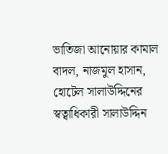ভাতিজা আনোয়ার কামাল বাদল, নাজমুল হাসান, হোটেল সালাউদ্দিনের স্বত্বাধিকারী সালাউদ্দিন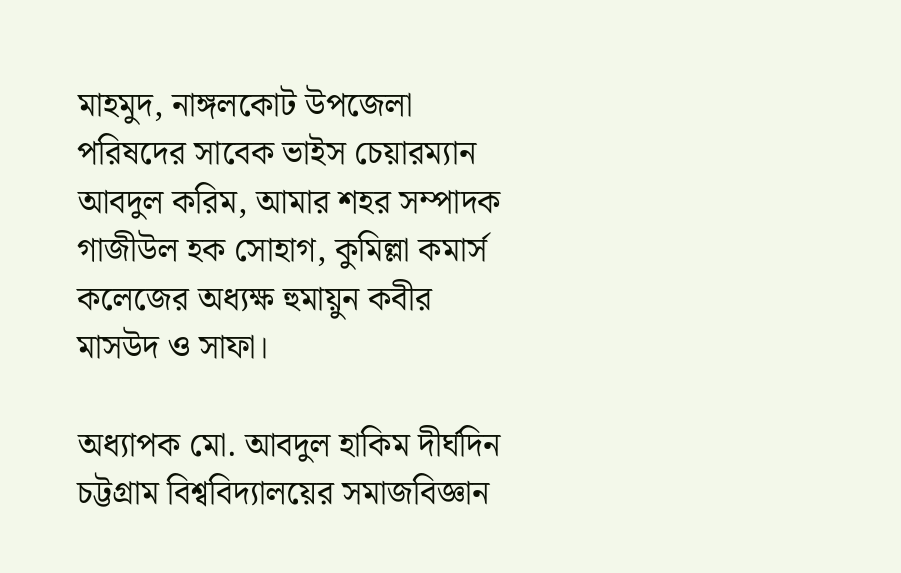মাহমুদ, নাঙ্গলকোট উপজেলা পরিষদের সাবেক ভাইস চেয়ারম্যান আবদুল করিম, আমার শহর সম্পাদক গাজীউল হক সোহাগ, কুমিল্লা কমার্স কলেজের অধ্যক্ষ হুমায়ুন কবীর মাসউদ ও সাফা।

অধ্যাপক মো. আবদুল হাকিম দীর্ঘদিন চট্টগ্রাম বিশ্ববিদ্যালয়ের সমাজবিজ্ঞান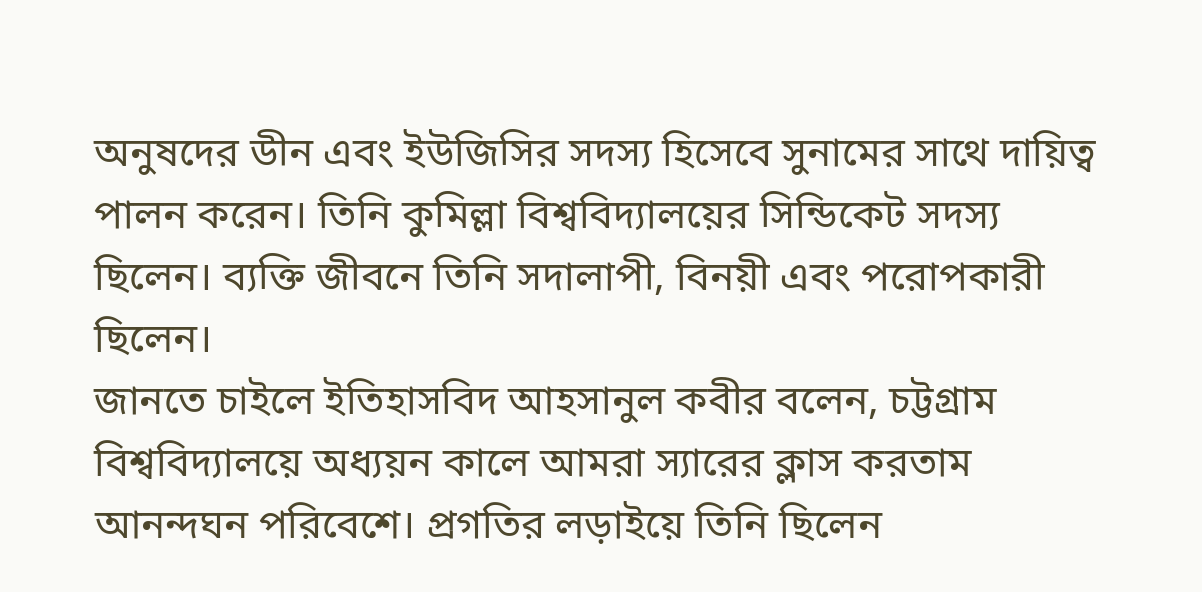অনুষদের ডীন এবং ইউজিসির সদস্য হিসেবে সুনামের সাথে দায়িত্ব পালন করেন। তিনি কুমিল্লা বিশ্ববিদ্যালয়ের সিন্ডিকেট সদস্য ছিলেন। ব্যক্তি জীবনে তিনি সদালাপী, বিনয়ী এবং পরোপকারী ছিলেন।
জানতে চাইলে ইতিহাসবিদ আহসানুল কবীর বলেন, চট্টগ্রাম বিশ্ববিদ্যালয়ে অধ্যয়ন কালে আমরা স্যারের ক্লাস করতাম আনন্দঘন পরিবেশে। প্রগতির লড়াইয়ে তিনি ছিলেন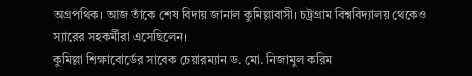অগ্রপথিক। আজ তাঁকে শেষ বিদায় জানাল কুমিল্লাবাসী। চট্রগ্রাম বিশ্ববিদ্যালয় থেকেও স্যারের সহকর্মীরা এসেছিলেন।
কুমিল্লা শিক্ষাবোর্ডের সাবেক চেয়ারম্যান ড. মো. নিজামুল করিম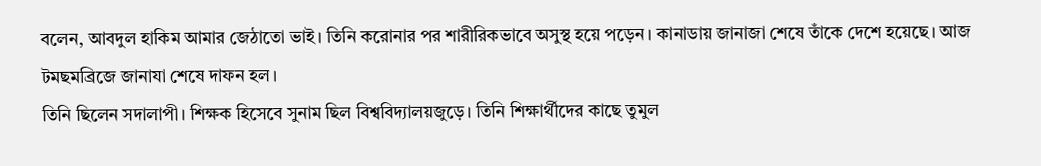বলেন, আবদুল হাকিম আমার জেঠাতো ভাই। তিনি করোনার পর শারীরিকভাবে অসুস্থ হয়ে পড়েন। কানাডায় জানাজা শেষে তাঁকে দেশে হয়েছে। আজ টমছমব্রিজে জানাযা শেষে দাফন হল।
তিনি ছিলেন সদালাপী। শিক্ষক হিসেবে সুনাম ছিল বিশ্ববিদ্যালয়জুড়ে। তিনি শিক্ষার্থীদের কাছে তুমুল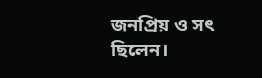জনপ্রিয় ও সৎ ছিলেন।